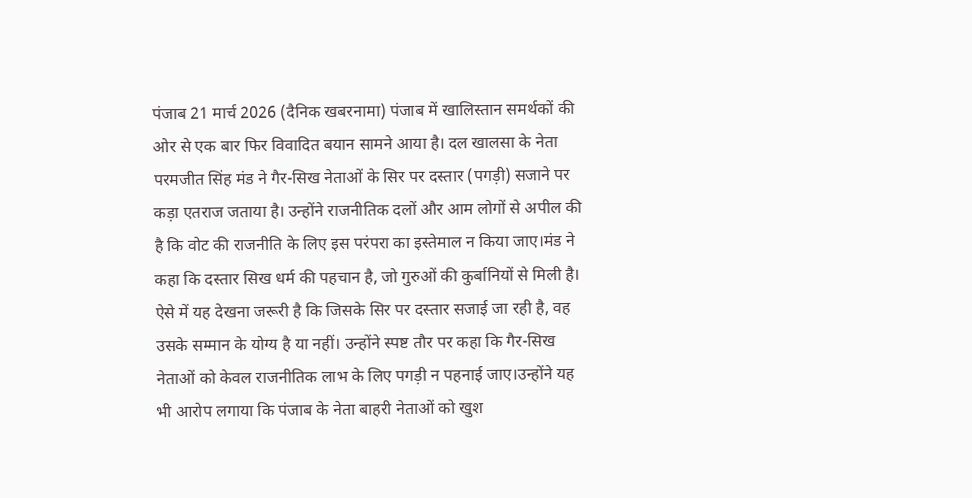पंजाब 21 मार्च 2026 (दैनिक खबरनामा) पंजाब में खालिस्तान समर्थकों की ओर से एक बार फिर विवादित बयान सामने आया है। दल खालसा के नेता परमजीत सिंह मंड ने गैर-सिख नेताओं के सिर पर दस्तार (पगड़ी) सजाने पर कड़ा एतराज जताया है। उन्होंने राजनीतिक दलों और आम लोगों से अपील की है कि वोट की राजनीति के लिए इस परंपरा का इस्तेमाल न किया जाए।मंड ने कहा कि दस्तार सिख धर्म की पहचान है, जो गुरुओं की कुर्बानियों से मिली है। ऐसे में यह देखना जरूरी है कि जिसके सिर पर दस्तार सजाई जा रही है, वह उसके सम्मान के योग्य है या नहीं। उन्होंने स्पष्ट तौर पर कहा कि गैर-सिख नेताओं को केवल राजनीतिक लाभ के लिए पगड़ी न पहनाई जाए।उन्होंने यह भी आरोप लगाया कि पंजाब के नेता बाहरी नेताओं को खुश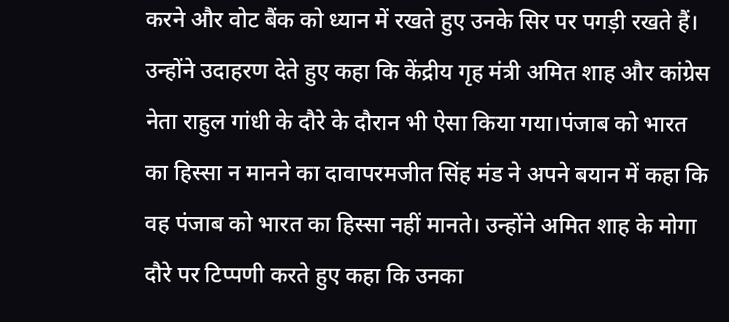करने और वोट बैंक को ध्यान में रखते हुए उनके सिर पर पगड़ी रखते हैं। उन्होंने उदाहरण देते हुए कहा कि केंद्रीय गृह मंत्री अमित शाह और कांग्रेस नेता राहुल गांधी के दौरे के दौरान भी ऐसा किया गया।पंजाब को भारत का हिस्सा न मानने का दावापरमजीत सिंह मंड ने अपने बयान में कहा कि वह पंजाब को भारत का हिस्सा नहीं मानते। उन्होंने अमित शाह के मोगा दौरे पर टिप्पणी करते हुए कहा कि उनका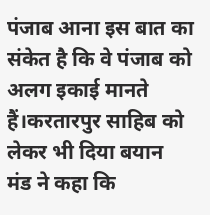पंजाब आना इस बात का संकेत है कि वे पंजाब को अलग इकाई मानते हैं।करतारपुर साहिब को लेकर भी दिया बयान
मंड ने कहा कि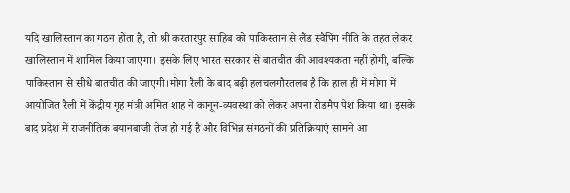यदि खालिस्तान का गठन होता है, तो श्री करतारपुर साहिब को पाकिस्तान से लैंड स्वैपिंग नीति के तहत लेकर खालिस्तान में शामिल किया जाएगा। इसके लिए भारत सरकार से बातचीत की आवश्यकता नहीं होगी, बल्कि पाकिस्तान से सीधे बातचीत की जाएगी।मोगा रैली के बाद बढ़ी हलचलगौरतलब है कि हाल ही में मोगा में आयोजित रैली में केंद्रीय गृह मंत्री अमित शाह ने कानून-व्यवस्था को लेकर अपना रोडमैप पेश किया था। इसके बाद प्रदेश में राजनीतिक बयानबाजी तेज हो गई है और विभिन्न संगठनों की प्रतिक्रियाएं सामने आ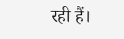रही हैं।